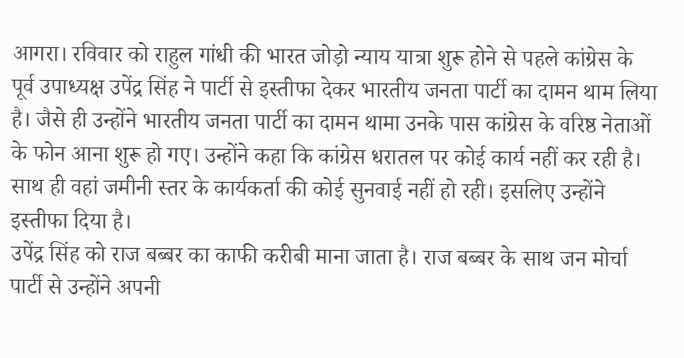आगरा। रविवार को राहुल गांधी की भारत जोड़ो न्याय यात्रा शुरू होने से पहले कांग्रेस के पूर्व उपाध्यक्ष उपेंद्र सिंह ने पार्टी से इस्तीफा देकर भारतीय जनता पार्टी का दामन थाम लिया है। जैसे ही उन्होंने भारतीय जनता पार्टी का दामन थामा उनके पास कांग्रेस के वरिष्ठ नेताओं के फोन आना शुरू हो गए। उन्होंने कहा कि कांग्रेस धरातल पर कोई कार्य नहीं कर रही है। साथ ही वहां जमीनी स्तर के कार्यकर्ता की कोई सुनवाई नहीं हो रही। इसलिए उन्होंने इस्तीफा दिया है।
उपेंद्र सिंह को राज बब्बर का काफी करीबी माना जाता है। राज बब्बर के साथ जन मोर्चा पार्टी से उन्होंने अपनी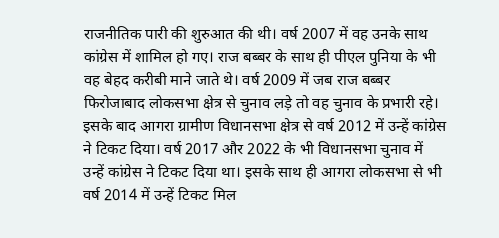राजनीतिक पारी की शुरुआत की थी। वर्ष 2007 में वह उनके साथ कांग्रेस में शामिल हो गए। राज बब्बर के साथ ही पीएल पुनिया के भी वह बेहद करीबी माने जाते थे। वर्ष 2009 में जब राज बब्बर फिरोजाबाद लोकसभा क्षेत्र से चुनाव लड़े तो वह चुनाव के प्रभारी रहे। इसके बाद आगरा ग्रामीण विधानसभा क्षेत्र से वर्ष 2012 में उन्हें कांग्रेस ने टिकट दिया। वर्ष 2017 और 2022 के भी विधानसभा चुनाव में उन्हें कांग्रेस ने टिकट दिया था। इसके साथ ही आगरा लोकसभा से भी वर्ष 2014 में उन्हें टिकट मिल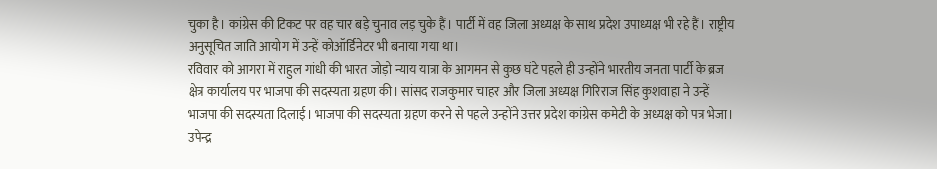चुका है। कांग्रेस की टिकट पर वह चार बड़े चुनाव लड़ चुके हैं। पार्टी में वह जिला अध्यक्ष के साथ प्रदेश उपाध्यक्ष भी रहे हैं। राष्ट्रीय अनुसूचित जाति आयोग में उन्हें कोऑर्डिनेटर भी बनाया गया था।
रविवार को आगरा में राहुल गांधी की भारत जोड़ो न्याय यात्रा के आगमन से कुछ घंटे पहले ही उन्होंने भारतीय जनता पार्टी के ब्रज क्षेत्र कार्यालय पर भाजपा की सदस्यता ग्रहण की। सांसद राजकुमार चाहर और जिला अध्यक्ष गिरिराज सिंह कुशवाहा ने उन्हें भाजपा की सदस्यता दिलाई। भाजपा की सदस्यता ग्रहण करने से पहले उन्होंने उत्तर प्रदेश कांग्रेस कमेटी के अध्यक्ष को पत्र भेजा। उपेन्द्र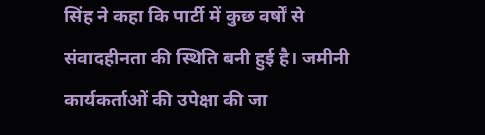सिंह ने कहा कि पार्टी में कुछ वर्षों से संवादहीनता की स्थिति बनी हुई है। जमीनी कार्यकर्ताओं की उपेक्षा की जा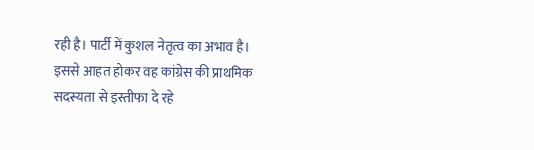रही है। पार्टी में कुशल नेतृत्व का अभाव है। इससे आहत होकर वह कांग्रेस की प्राथमिक सदस्यता से इस्तीफा दे रहे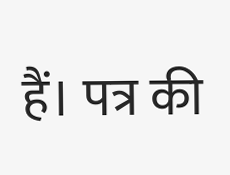हैं। पत्र की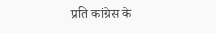प्रति कांग्रेस के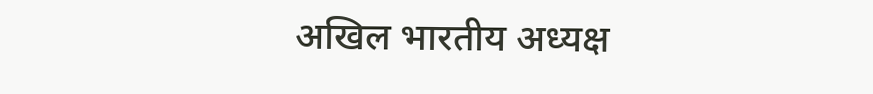अखिल भारतीय अध्यक्ष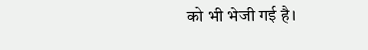को भी भेजी गई है।